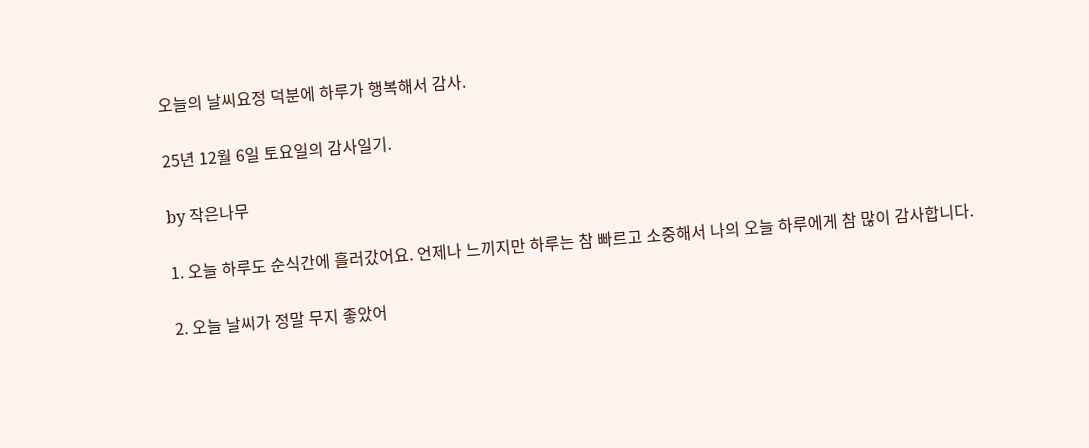오늘의 날씨요정 덕분에 하루가 행복해서 감사.

25년 12월 6일 토요일의 감사일기.

by 작은나무

1. 오늘 하루도 순식간에 흘러갔어요. 언제나 느끼지만 하루는 참 빠르고 소중해서 나의 오늘 하루에게 참 많이 감사합니다.

2. 오늘 날씨가 정말 무지 좋았어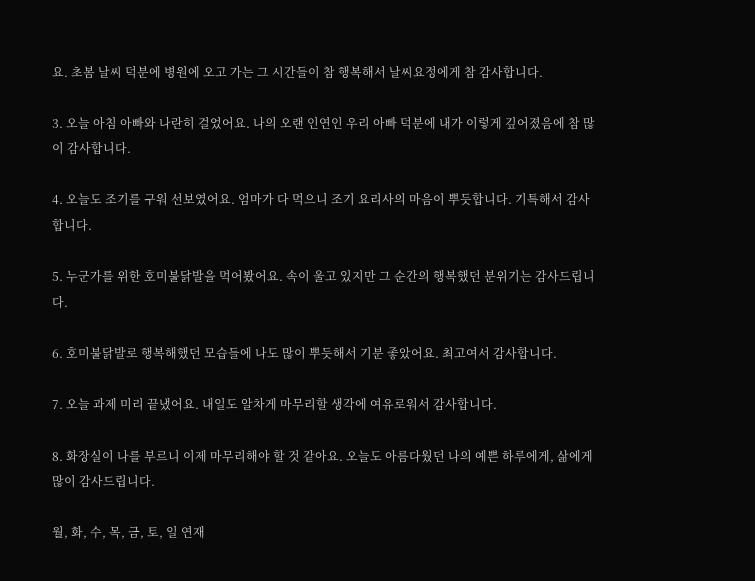요. 초봄 날씨 덕분에 병원에 오고 가는 그 시간들이 참 행복해서 날씨요정에게 참 감사합니다.

3. 오늘 아침 아빠와 나란히 걸었어요. 나의 오랜 인연인 우리 아빠 덕분에 내가 이렇게 깊어졌음에 참 많이 감사합니다.

4. 오늘도 조기를 구워 선보였어요. 엄마가 다 먹으니 조기 요리사의 마음이 뿌듯합니다. 기특해서 감사합니다.

5. 누군가를 위한 호미불닭발을 먹어봤어요. 속이 울고 있지만 그 순간의 행복했던 분위기는 감사드립니다.

6. 호미불닭발로 행복해했던 모습들에 나도 많이 뿌듯해서 기분 좋았어요. 최고여서 감사합니다.

7. 오늘 과제 미리 끝냈어요. 내일도 알차게 마무리할 생각에 여유로워서 감사합니다.

8. 화장실이 나를 부르니 이제 마무리해야 할 것 같아요. 오늘도 아름다웠던 나의 예쁜 하루에게, 삶에게 많이 감사드립니다.

월, 화, 수, 목, 금, 토, 일 연재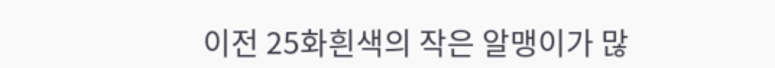이전 25화흰색의 작은 알맹이가 많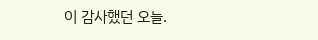이 감사했던 오늘.